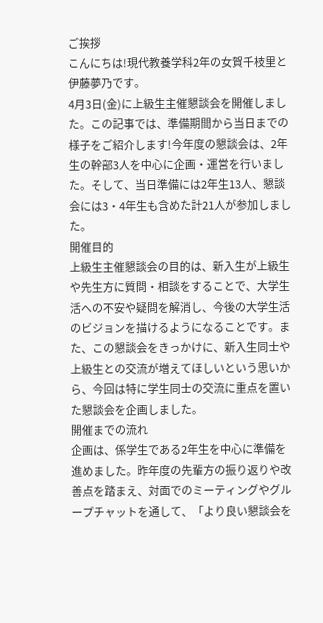ご挨拶
こんにちは!現代教養学科2年の女賀千枝里と伊藤夢乃です。
4月3日(金)に上級生主催懇談会を開催しました。この記事では、準備期間から当日までの様子をご紹介します!今年度の懇談会は、2年生の幹部3人を中心に企画・運営を行いました。そして、当日準備には2年生13人、懇談会には3・4年生も含めた計21人が参加しました。
開催目的
上級生主催懇談会の目的は、新入生が上級生や先生方に質問・相談をすることで、大学生活への不安や疑問を解消し、今後の大学生活のビジョンを描けるようになることです。また、この懇談会をきっかけに、新入生同士や上級生との交流が増えてほしいという思いから、今回は特に学生同士の交流に重点を置いた懇談会を企画しました。
開催までの流れ
企画は、係学生である2年生を中心に準備を進めました。昨年度の先輩方の振り返りや改善点を踏まえ、対面でのミーティングやグループチャットを通して、「より良い懇談会を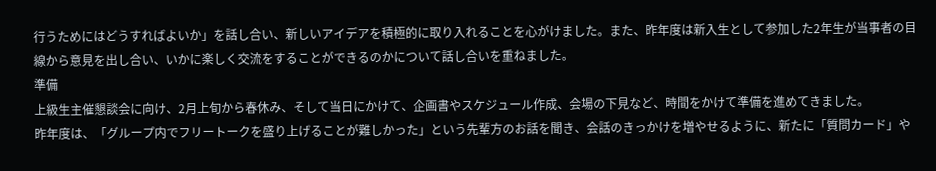行うためにはどうすればよいか」を話し合い、新しいアイデアを積極的に取り入れることを心がけました。また、昨年度は新入生として参加した2年生が当事者の目線から意見を出し合い、いかに楽しく交流をすることができるのかについて話し合いを重ねました。
準備
上級生主催懇談会に向け、2月上旬から春休み、そして当日にかけて、企画書やスケジュール作成、会場の下見など、時間をかけて準備を進めてきました。
昨年度は、「グループ内でフリートークを盛り上げることが難しかった」という先輩方のお話を聞き、会話のきっかけを増やせるように、新たに「質問カード」や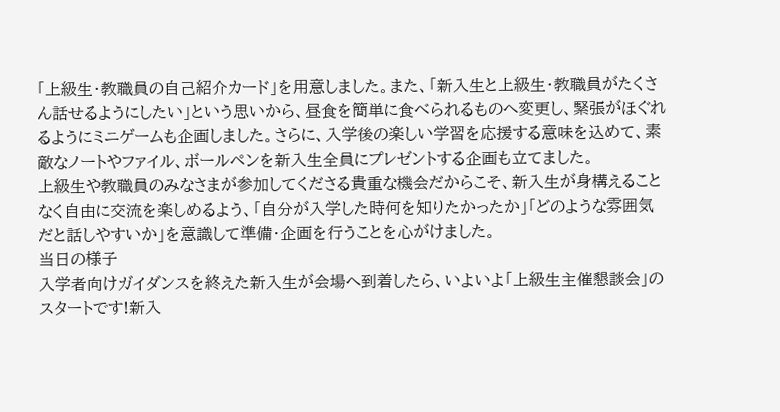「上級生・教職員の自己紹介カード」を用意しました。また、「新入生と上級生・教職員がたくさん話せるようにしたい」という思いから、昼食を簡単に食べられるものへ変更し、緊張がほぐれるようにミニゲームも企画しました。さらに、入学後の楽しい学習を応援する意味を込めて、素敵なノートやファイル、ボールペンを新入生全員にプレゼントする企画も立てました。
上級生や教職員のみなさまが参加してくださる貴重な機会だからこそ、新入生が身構えることなく自由に交流を楽しめるよう、「自分が入学した時何を知りたかったか」「どのような雰囲気だと話しやすいか」を意識して準備・企画を行うことを心がけました。
当日の様子
入学者向けガイダンスを終えた新入生が会場へ到着したら、いよいよ「上級生主催懇談会」のスタートです!新入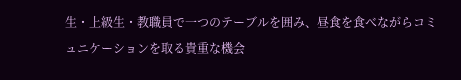生・上級生・教職員で一つのテーブルを囲み、昼食を食べながらコミュニケーションを取る貴重な機会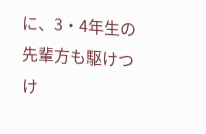に、3・4年生の先輩方も駆けつけ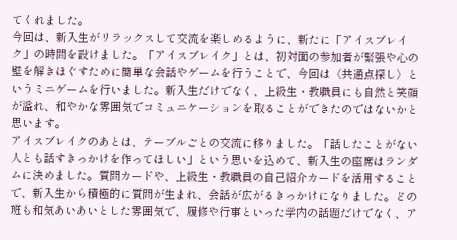てくれました。
今回は、新入生がリラックスして交流を楽しめるように、新たに「アイスブレイク」の時間を設けました。「アイスブレイク」とは、初対面の参加者が緊張や心の壁を解きほぐすために簡単な会話やゲームを行うことで、今回は〈共通点探し〉というミニゲームを行いました。新入生だけでなく、上級生・教職員にも自然と笑顔が溢れ、和やかな雰囲気でコミュニケーションを取ることができたのではないかと思います。
アイスブレイクのあとは、テーブルごとの交流に移りました。「話したことがない人とも話すきっかけを作ってほしい」という思いを込めて、新入生の座席はランダムに決めました。質問カードや、上級生・教職員の自己紹介カードを活用することで、新入生から積極的に質問が生まれ、会話が広がるきっかけになりました。どの班も和気あいあいとした雰囲気で、履修や行事といった学内の話題だけでなく、ア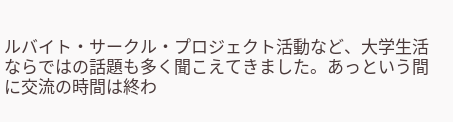ルバイト・サークル・プロジェクト活動など、大学生活ならではの話題も多く聞こえてきました。あっという間に交流の時間は終わ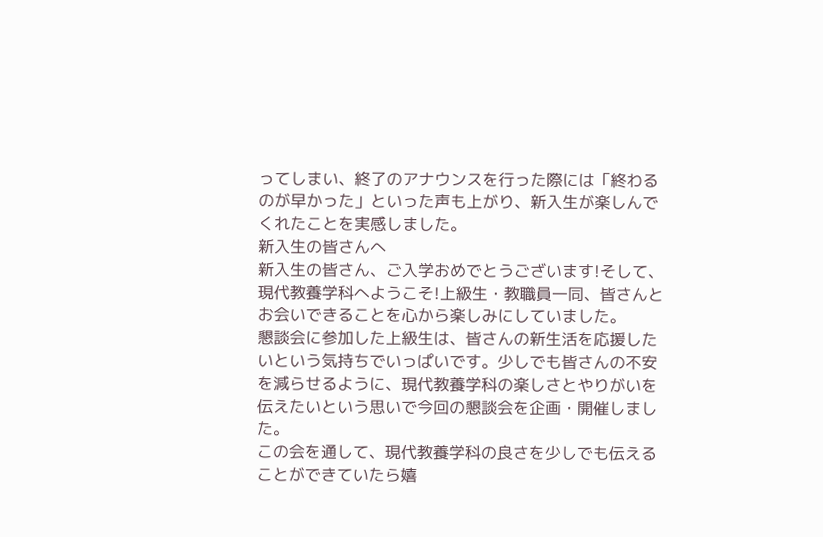ってしまい、終了のアナウンスを行った際には「終わるのが早かった」といった声も上がり、新入生が楽しんでくれたことを実感しました。
新入生の皆さんへ
新入生の皆さん、ご入学おめでとうございます!そして、現代教養学科へようこそ!上級生・教職員一同、皆さんとお会いできることを心から楽しみにしていました。
懇談会に参加した上級生は、皆さんの新生活を応援したいという気持ちでいっぱいです。少しでも皆さんの不安を減らせるように、現代教養学科の楽しさとやりがいを伝えたいという思いで今回の懇談会を企画・開催しました。
この会を通して、現代教養学科の良さを少しでも伝えることができていたら嬉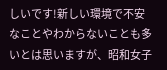しいです!新しい環境で不安なことやわからないことも多いとは思いますが、昭和女子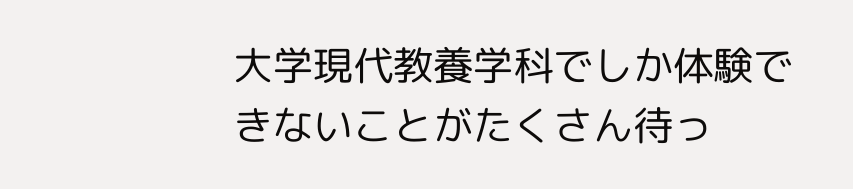大学現代教養学科でしか体験できないことがたくさん待っ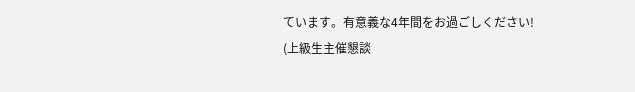ています。有意義な4年間をお過ごしください!
(上級生主催懇談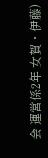会 運営係2年 女賀・伊藤)